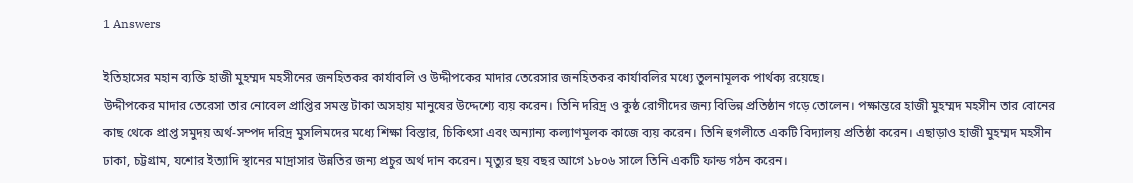1 Answers

ইতিহাসের মহান ব্যক্তি হাজী মুহম্মদ মহসীনের জনহিতকর কার্যাবলি ও উদ্দীপকের মাদার তেরেসার জনহিতকর কার্যাবলির মধ্যে তুলনামূলক পার্থক্য রয়েছে।
উদ্দীপকের মাদার তেরেসা তার নোবেল প্রাপ্তির সমস্ত টাকা অসহায় মানুষের উদ্দেশ্যে ব্যয় করেন। তিনি দরিদ্র ও কুষ্ঠ রোগীদের জন্য বিভিন্ন প্রতিষ্ঠান গড়ে তোলেন। পক্ষান্তরে হাজী মুহম্মদ মহসীন তার বোনের কাছ থেকে প্রাপ্ত সমুদয় অর্থ-সম্পদ দরিদ্র মুসলিমদের মধ্যে শিক্ষা বিস্তার, চিকিৎসা এবং অন্যান্য কল্যাণমূলক কাজে ব্যয় করেন। তিনি হুগলীতে একটি বিদ্যালয় প্রতিষ্ঠা করেন। এছাড়াও হাজী মুহম্মদ মহসীন ঢাকা, চট্টগ্রাম, যশোর ইত্যাদি স্থানের মাদ্রাসার উন্নতির জন্য প্রচুর অর্থ দান করেন। মৃত্যুর ছয় বছর আগে ১৮০৬ সালে তিনি একটি ফান্ড গঠন করেন।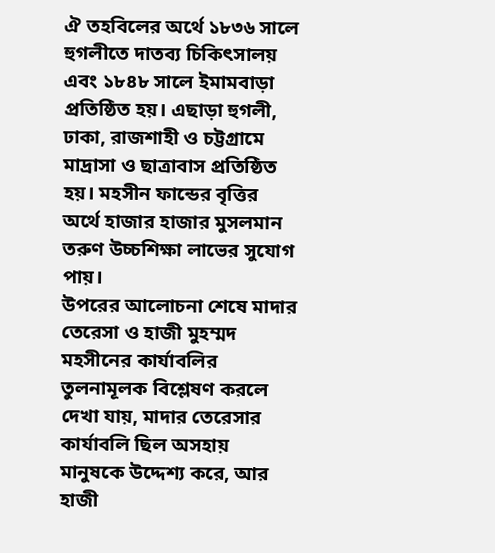ঐ তহবিলের অর্থে ১৮৩৬ সালে হুগলীতে দাতব্য চিকিৎসালয় এবং ১৮৪৮ সালে ইমামবাড়া প্রতিষ্ঠিত হয়। এছাড়া হুগলী, ঢাকা, রাজশাহী ও চট্টগ্রামে মাদ্রাসা ও ছাত্রাবাস প্রতিষ্ঠিত হয়। মহসীন ফান্ডের বৃত্তির অর্থে হাজার হাজার মুসলমান তরুণ উচ্চশিক্ষা লাভের সুযোগ পায়।
উপরের আলোচনা শেষে মাদার তেরেসা ও হাজী মুহম্মদ মহসীনের কার্যাবলির তুলনামূলক বিশ্লেষণ করলে দেখা যায়, মাদার তেরেসার কার্যাবলি ছিল অসহায় মানুষকে উদ্দেশ্য করে, আর হাজী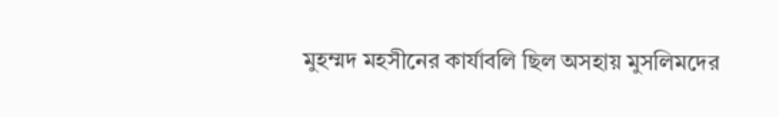মুহম্মদ মহসীনের কার্যাবলি ছিল অসহায় মুসলিমদের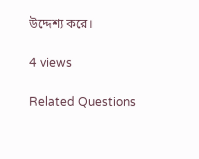উদ্দেশ্য করে।

4 views

Related Questions